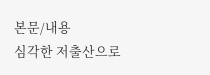본문/내용
심각한 저출산으로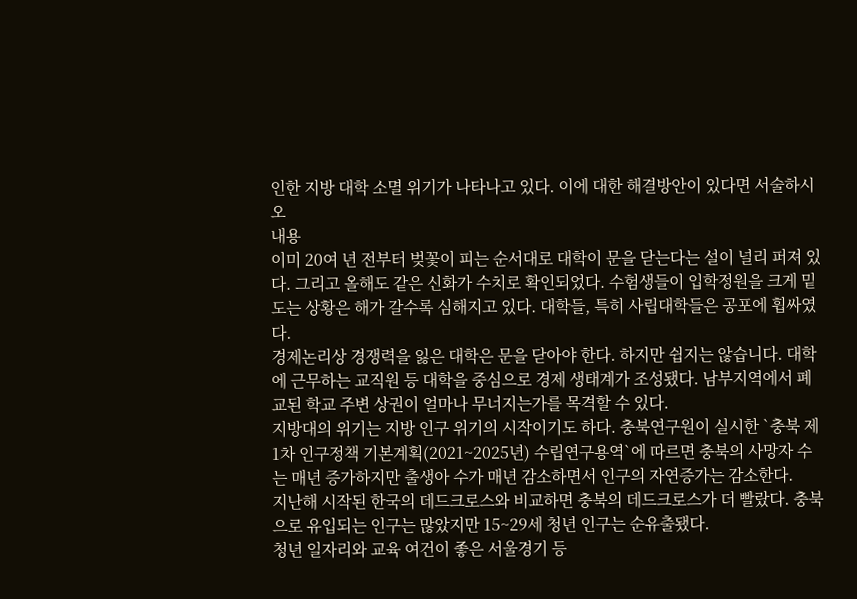인한 지방 대학 소멸 위기가 나타나고 있다. 이에 대한 해결방안이 있다면 서술하시오
내용
이미 20여 년 전부터 벚꽃이 피는 순서대로 대학이 문을 닫는다는 설이 널리 퍼져 있다. 그리고 올해도 같은 신화가 수치로 확인되었다. 수험생들이 입학정원을 크게 밑도는 상황은 해가 갈수록 심해지고 있다. 대학들, 특히 사립대학들은 공포에 휩싸였다.
경제논리상 경쟁력을 잃은 대학은 문을 닫아야 한다. 하지만 쉽지는 않습니다. 대학에 근무하는 교직원 등 대학을 중심으로 경제 생태계가 조성됐다. 남부지역에서 폐교된 학교 주변 상권이 얼마나 무너지는가를 목격할 수 있다.
지방대의 위기는 지방 인구 위기의 시작이기도 하다. 충북연구원이 실시한 `충북 제1차 인구정책 기본계획(2021~2025년) 수립연구용역`에 따르면 충북의 사망자 수는 매년 증가하지만 출생아 수가 매년 감소하면서 인구의 자연증가는 감소한다.
지난해 시작된 한국의 데드크로스와 비교하면 충북의 데드크로스가 더 빨랐다. 충북으로 유입되는 인구는 많았지만 15~29세 청년 인구는 순유출됐다.
청년 일자리와 교육 여건이 좋은 서울경기 등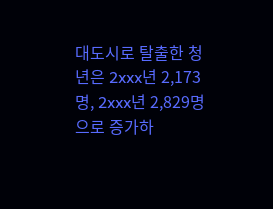대도시로 탈출한 청년은 2xxx년 2,173명, 2xxx년 2,829명으로 증가하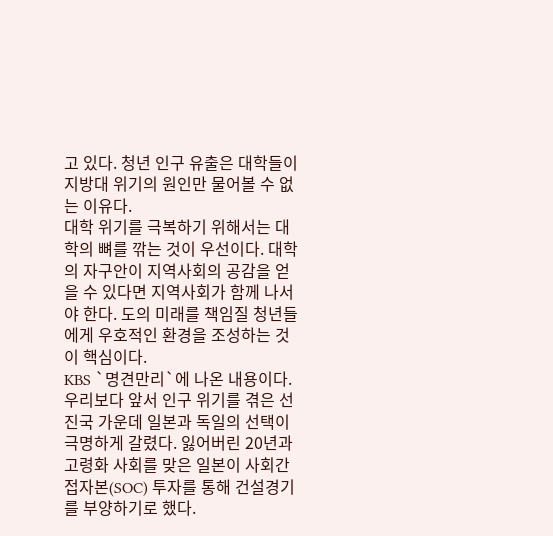고 있다. 청년 인구 유출은 대학들이 지방대 위기의 원인만 물어볼 수 없는 이유다.
대학 위기를 극복하기 위해서는 대학의 뼈를 깎는 것이 우선이다. 대학의 자구안이 지역사회의 공감을 얻을 수 있다면 지역사회가 함께 나서야 한다. 도의 미래를 책임질 청년들에게 우호적인 환경을 조성하는 것이 핵심이다.
KBS `명견만리`에 나온 내용이다. 우리보다 앞서 인구 위기를 겪은 선진국 가운데 일본과 독일의 선택이 극명하게 갈렸다. 잃어버린 20년과 고령화 사회를 맞은 일본이 사회간접자본(SOC) 투자를 통해 건설경기를 부양하기로 했다.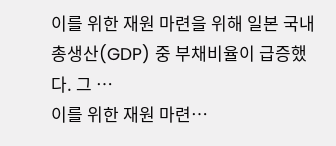이를 위한 재원 마련을 위해 일본 국내총생산(GDP) 중 부채비율이 급증했다. 그 …
이를 위한 재원 마련…